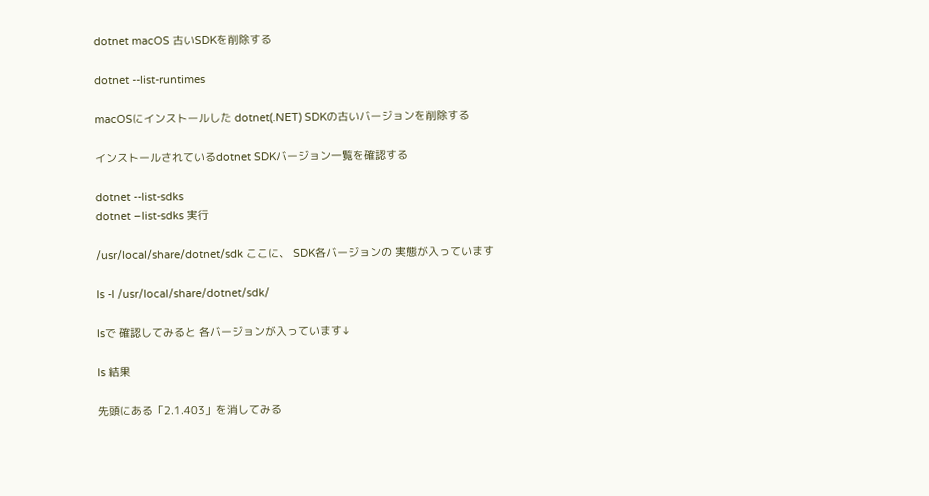dotnet macOS 古いSDKを削除する

dotnet --list-runtimes

macOSにインストールした dotnet(.NET) SDKの古いバージョンを削除する

インストールされているdotnet SDKバージョン一覧を確認する

dotnet --list-sdks
dotnet –list-sdks 実行

/usr/local/share/dotnet/sdk ここに、 SDK各バージョンの 実態が入っています

ls -l /usr/local/share/dotnet/sdk/

lsで 確認してみると 各バージョンが入っています↓

ls 結果

先頭にある「2.1.403」を消してみる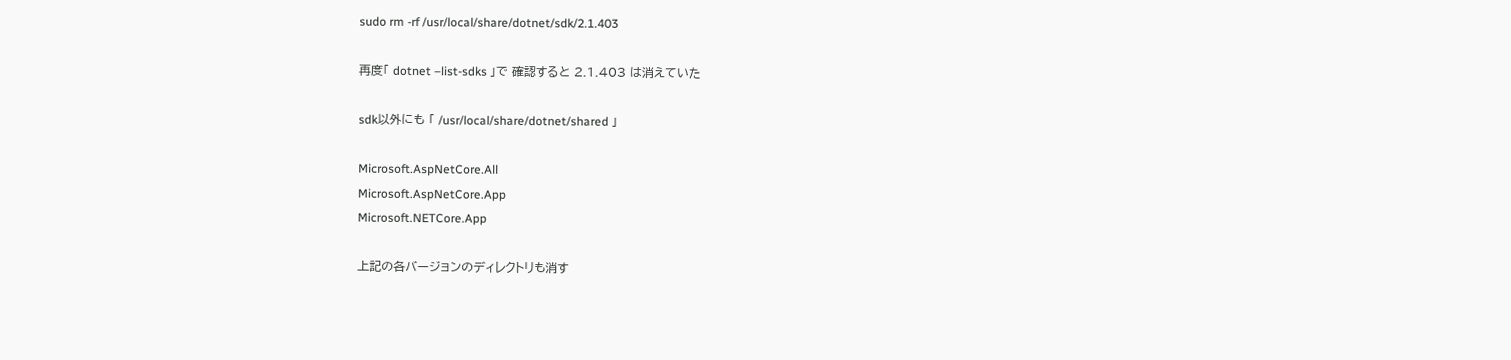sudo rm -rf /usr/local/share/dotnet/sdk/2.1.403

再度「 dotnet –list-sdks 」で 確認すると 2.1.403 は消えていた

sdk以外にも 「 /usr/local/share/dotnet/shared 」

Microsoft.AspNetCore.All
Microsoft.AspNetCore.App
Microsoft.NETCore.App

上記の各バージョンのディレクトリも消す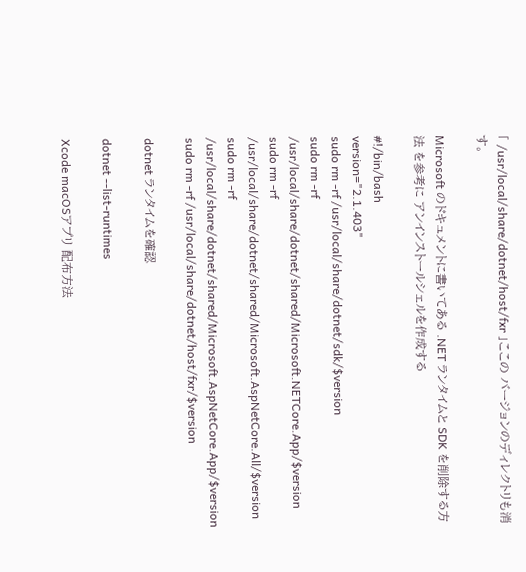「 /usr/local/share/dotnet/host/fxr 」ここの バージョンのディレクトリも消す。

Microsoft のドキュメントに書いてある .NET ランタイムと SDK を削除する方法 を参考に アンインストールシェルを作成する

#!/bin/bash
version="2.1.403"
sudo rm -rf /usr/local/share/dotnet/sdk/$version
sudo rm -rf /usr/local/share/dotnet/shared/Microsoft.NETCore.App/$version
sudo rm -rf /usr/local/share/dotnet/shared/Microsoft.AspNetCore.All/$version
sudo rm -rf /usr/local/share/dotnet/shared/Microsoft.AspNetCore.App/$version
sudo rm -rf /usr/local/share/dotnet/host/fxr/$version

dotnet ランタイムを確認

dotnet --list-runtimes

Xcode macOSアプリ 配布方法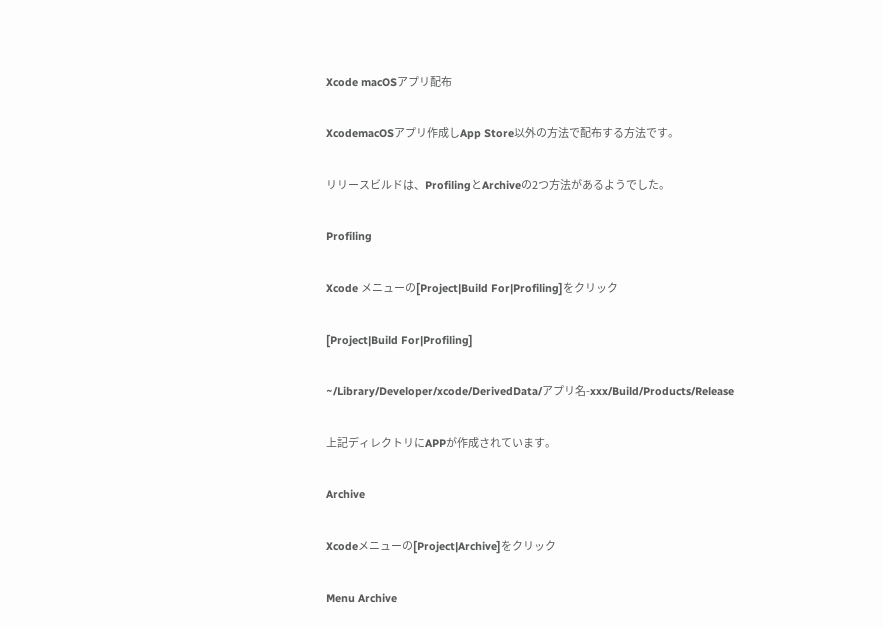Xcode macOSアプリ配布

XcodemacOSアプリ作成しApp Store以外の方法で配布する方法です。

リリースビルドは、ProfilingとArchiveの2つ方法があるようでした。

Profiling

Xcode メニューの[Project|Build For|Profiling]をクリック

[Project|Build For|Profiling]

~/Library/Developer/xcode/DerivedData/アプリ名-xxx/Build/Products/Release

上記ディレクトリにAPPが作成されています。

Archive

Xcodeメニューの[Project|Archive]をクリック

Menu Archive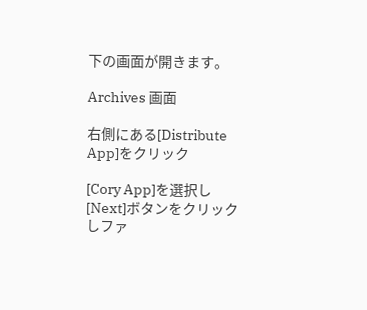下の画面が開きます。

Archives 画面

右側にある[Distribute App]をクリック

[Cory App]を選択し[Next]ボタンをクリックしファ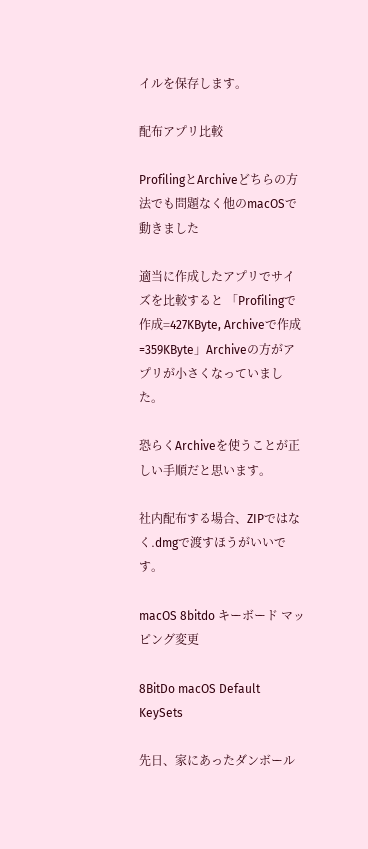イルを保存します。

配布アプリ比較

ProfilingとArchiveどちらの方法でも問題なく他のmacOSで動きました

適当に作成したアプリでサイズを比較すると 「Profilingで作成=427KByte, Archiveで作成=359KByte」Archiveの方がアプリが小さくなっていました。

恐らくArchiveを使うことが正しい手順だと思います。

社内配布する場合、ZIPではなく.dmgで渡すほうがいいです。

macOS 8bitdo キーボード マッピング変更

8BitDo macOS Default KeySets

先日、家にあったダンボール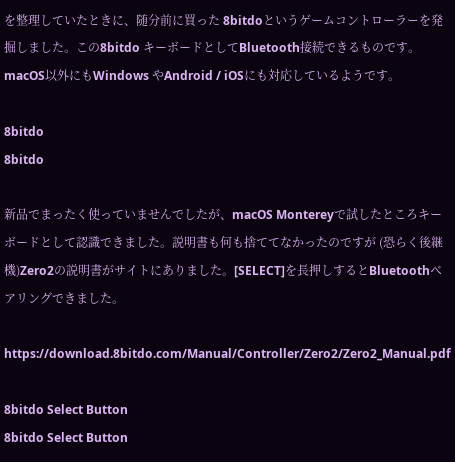を整理していたときに、随分前に買った 8bitdoというゲームコントローラーを発掘しました。この8bitdo キーボードとしてBluetooth接続できるものです。macOS以外にもWindows やAndroid / iOSにも対応しているようです。

8bitdo
8bitdo

新品でまったく使っていませんでしたが、macOS Montereyで試したところキーボードとして認識できました。説明書も何も捨ててなかったのですが (恐らく後継機)Zero2の説明書がサイトにありました。[SELECT]を長押しするとBluetoothベアリングできました。

https://download.8bitdo.com/Manual/Controller/Zero2/Zero2_Manual.pdf

8bitdo Select Button
8bitdo Select Button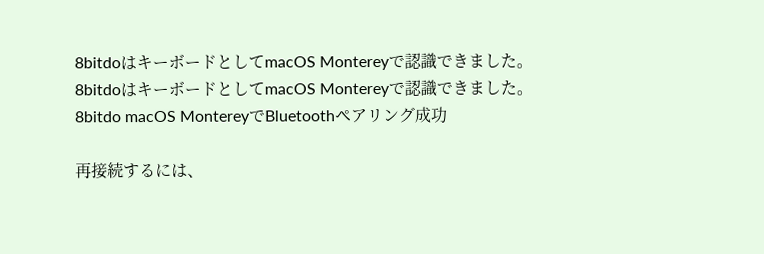8bitdoはキーボードとしてmacOS Montereyで認識できました。
8bitdoはキーボードとしてmacOS Montereyで認識できました。
8bitdo macOS MontereyでBluetoothペアリング成功

再接続するには、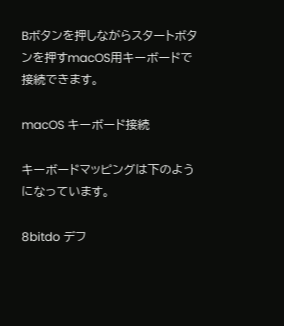Bボタンを押しながらスタートボタンを押すmacOS用キーボードで接続できます。

macOS キーボード接続

キーボードマッピングは下のようになっています。

8bitdo デフ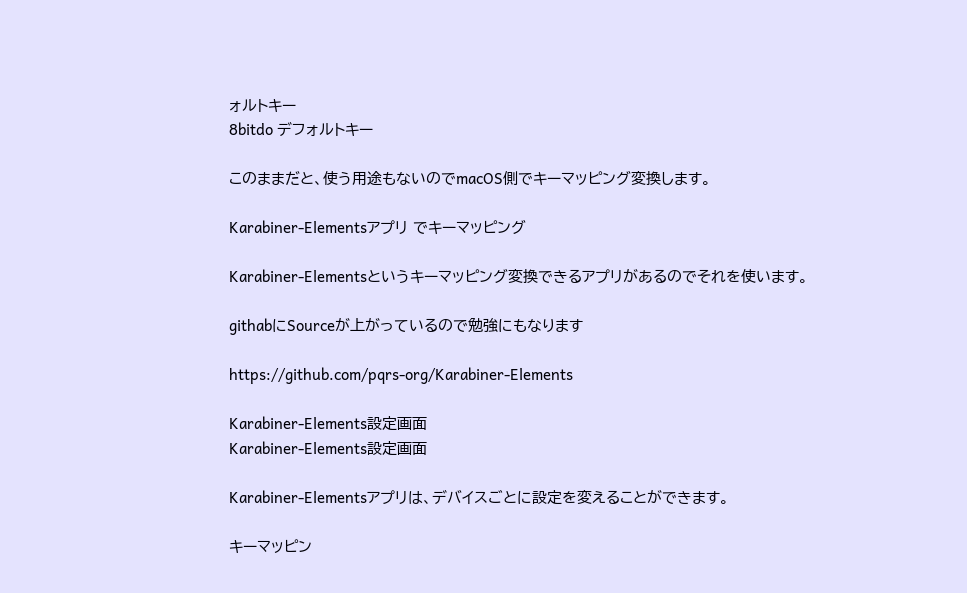ォルトキー
8bitdo デフォルトキー

このままだと、使う用途もないのでmacOS側でキーマッピング変換します。

Karabiner-Elementsアプリ でキーマッピング

Karabiner-Elementsというキーマッピング変換できるアプリがあるのでそれを使います。

githabにSourceが上がっているので勉強にもなります

https://github.com/pqrs-org/Karabiner-Elements

Karabiner-Elements設定画面
Karabiner-Elements設定画面

Karabiner-Elementsアプリは、デバイスごとに設定を変えることができます。

キーマッピン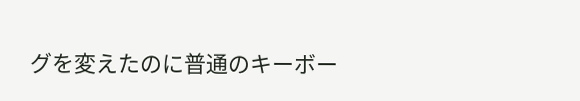グを変えたのに普通のキーボー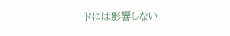ドには影響しない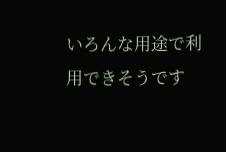いろんな用途で利用できそうです